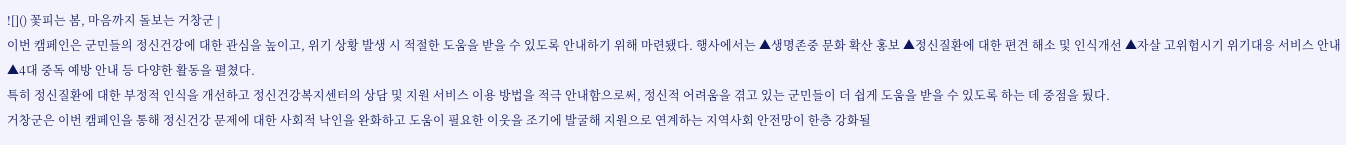![]() 꽃피는 봄, 마음까지 돌보는 거창군 |
이번 캠페인은 군민들의 정신건강에 대한 관심을 높이고, 위기 상황 발생 시 적절한 도움을 받을 수 있도록 안내하기 위해 마련됐다. 행사에서는 ▲생명존중 문화 확산 홍보 ▲정신질환에 대한 편견 해소 및 인식개선 ▲자살 고위험시기 위기대응 서비스 안내 ▲4대 중독 예방 안내 등 다양한 활동을 펼쳤다.
특히 정신질환에 대한 부정적 인식을 개선하고 정신건강복지센터의 상담 및 지원 서비스 이용 방법을 적극 안내함으로써, 정신적 어려움을 겪고 있는 군민들이 더 쉽게 도움을 받을 수 있도록 하는 데 중점을 뒀다.
거창군은 이번 캠페인을 통해 정신건강 문제에 대한 사회적 낙인을 완화하고 도움이 필요한 이웃을 조기에 발굴해 지원으로 연계하는 지역사회 안전망이 한층 강화될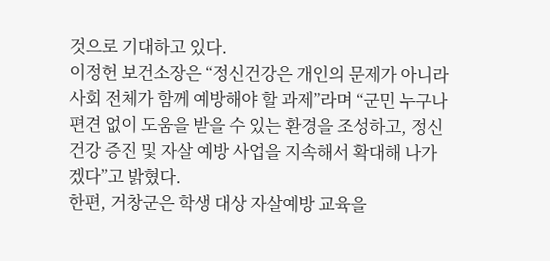것으로 기대하고 있다.
이정헌 보건소장은 “정신건강은 개인의 문제가 아니라 사회 전체가 함께 예방해야 할 과제”라며 “군민 누구나 편견 없이 도움을 받을 수 있는 환경을 조성하고, 정신건강 증진 및 자살 예방 사업을 지속해서 확대해 나가겠다”고 밝혔다.
한편, 거창군은 학생 대상 자살예방 교육을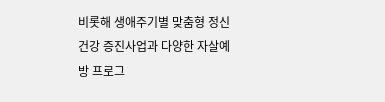비롯해 생애주기별 맞춤형 정신건강 증진사업과 다양한 자살예방 프로그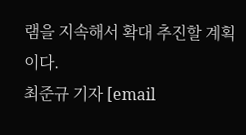램을 지속해서 확대 추진할 계획이다.
최준규 기자 [email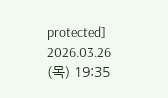protected]
2026.03.26 (목) 19:35